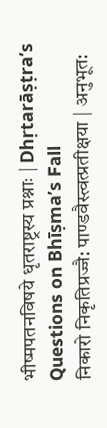भीष्मपतनविषये धृतराष्ट्रस्य प्रश्नाः | Dhṛtarāṣṭra’s Questions on Bhīṣma’s Fall
निकारो निकृतिप्रज्जै: पाण्डवैस्त्वत्प्रतीक्षया | अनुभूत: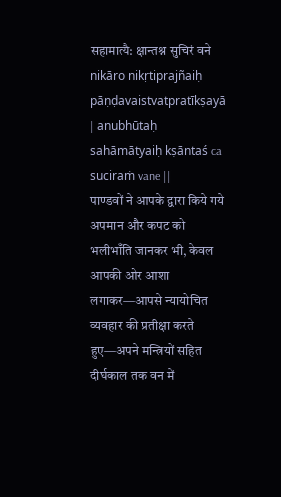सहामात्यै: क्षान्तश्न सुचिरं वने
nikāro nikṛtiprajñaiḥ pāṇḍavaistvatpratīkṣayā | anubhūtaḥ sahāmātyaiḥ kṣāntaś ca suciraṁ vane ||
पाण्डवों ने आपके द्वारा किये गये अपमान और कपट को भलीभाँति जानकर भी, केवल आपकी ओर आशा लगाकर—आपसे न्यायोचित व्यवहार की प्रतीक्षा करते हुए—अपने मन्त्रियों सहित दीर्घकाल तक वन में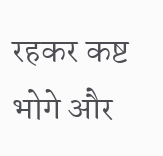रहकर कष्ट भोगे और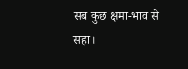सब कुछ क्षमा-भाव से सहा।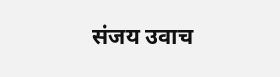संजय उवाच